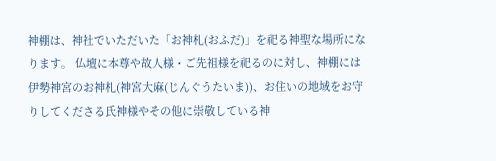神棚は、神社でいただいた「お神札(おふだ)」を祀る神聖な場所になります。 仏壇に本尊や故人様・ご先祖様を祀るのに対し、神棚には伊勢神宮のお神札(神宮大麻(じんぐうたいま))、お住いの地域をお守りしてくださる氏神様やその他に崇敬している神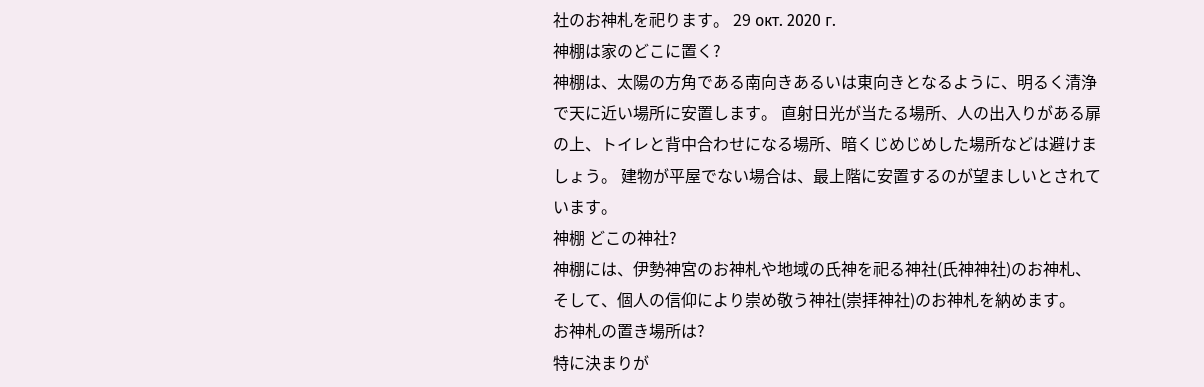社のお神札を祀ります。 29 окт. 2020 г.
神棚は家のどこに置く?
神棚は、太陽の方角である南向きあるいは東向きとなるように、明るく清浄で天に近い場所に安置します。 直射日光が当たる場所、人の出入りがある扉の上、トイレと背中合わせになる場所、暗くじめじめした場所などは避けましょう。 建物が平屋でない場合は、最上階に安置するのが望ましいとされています。
神棚 どこの神社?
神棚には、伊勢神宮のお神札や地域の氏神を祀る神社(氏神神社)のお神札、そして、個人の信仰により崇め敬う神社(崇拝神社)のお神札を納めます。
お神札の置き場所は?
特に決まりが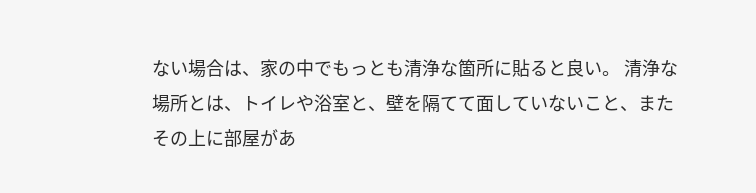ない場合は、家の中でもっとも清浄な箇所に貼ると良い。 清浄な場所とは、トイレや浴室と、壁を隔てて面していないこと、またその上に部屋があ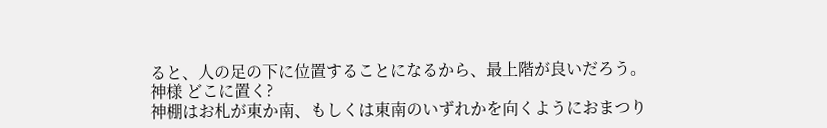ると、人の足の下に位置することになるから、最上階が良いだろう。
神様 どこに置く?
神棚はお札が東か南、もしくは東南のいずれかを向くようにおまつり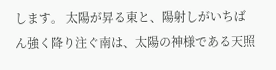します。 太陽が昇る東と、陽射しがいちばん強く降り注ぐ南は、太陽の神様である天照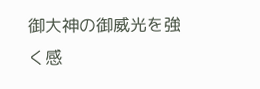御大神の御威光を強く感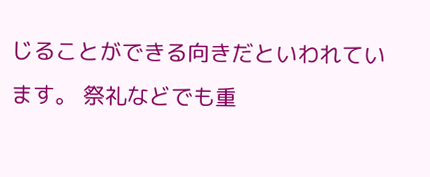じることができる向きだといわれています。 祭礼などでも重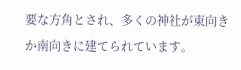要な方角とされ、多くの神社が東向きか南向きに建てられています。